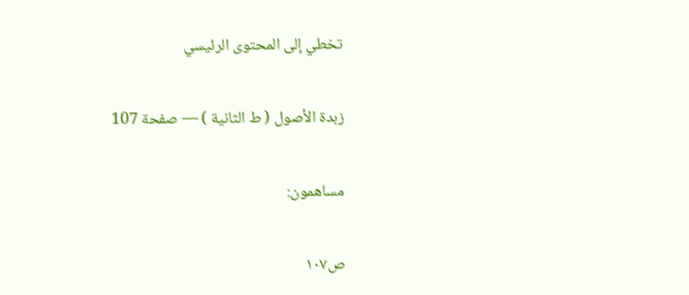تخطي إلى المحتوى الرئيسي

زبدة الأصول ( ط الثانية ) — صفحة 107

مساهمون:

ص١٠٧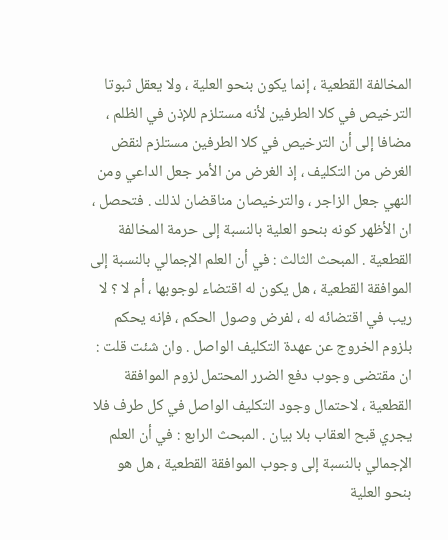المخالفة القطعية ، إنما يكون بنحو العلية ، ولا يعقل ثبوتا الترخيص في كلا الطرفين لأنه مستلزم للإذن في الظلم ، مضافا إلى أن الترخيص في كلا الطرفين مستلزم لنقض الغرض من التكليف ، إذ الغرض من الأمر جعل الداعي ومن النهي جعل الزاجر ، والترخيصان مناقضان لذلك . فتحصل ، ان الأظهر كونه بنحو العلية بالنسبة إلى حرمة المخالفة القطعية . المبحث الثالث : في أن العلم الإجمالي بالنسبة إلى الموافقة القطعية ، هل يكون له اقتضاء لوجوبها ، أم لا ؟ لا ريب في اقتضائه له ، لفرض وصول الحكم ، فإنه يحكم بلزوم الخروج عن عهدة التكليف الواصل . وان شئت قلت : ان مقتضى وجوب دفع الضرر المحتمل لزوم الموافقة القطعية ، لاحتمال وجود التكليف الواصل في كل طرف فلا يجري قبح العقاب بلا بيان . المبحث الرابع : في أن العلم الإجمالي بالنسبة إلى وجوب الموافقة القطعية ، هل هو بنحو العلية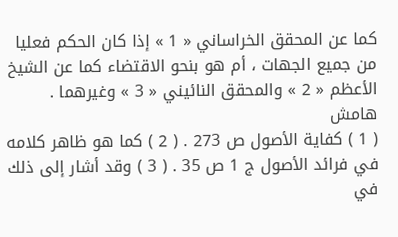كما عن المحقق الخراساني « 1 » إذا كان الحكم فعليا من جميع الجهات ، أم هو بنحو الاقتضاء كما عن الشيخ الأعظم « 2 » والمحقق النائيني « 3 » وغيرهما .
هامش
( 1 ) كفاية الأصول ص 273 . ( 2 ) كما هو ظاهر كلامه في فرائد الأصول ج 1 ص 35 . ( 3 ) وقد أشار إلى ذلك في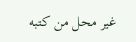غير محل من كتبه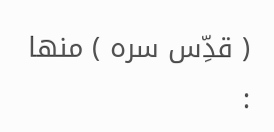( قدِّس سره ) منها :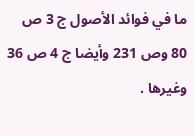ما في فوائد الأصول ج 3 ص 80 وص 231 وأيضا ج 4 ص 36 وغيرها .